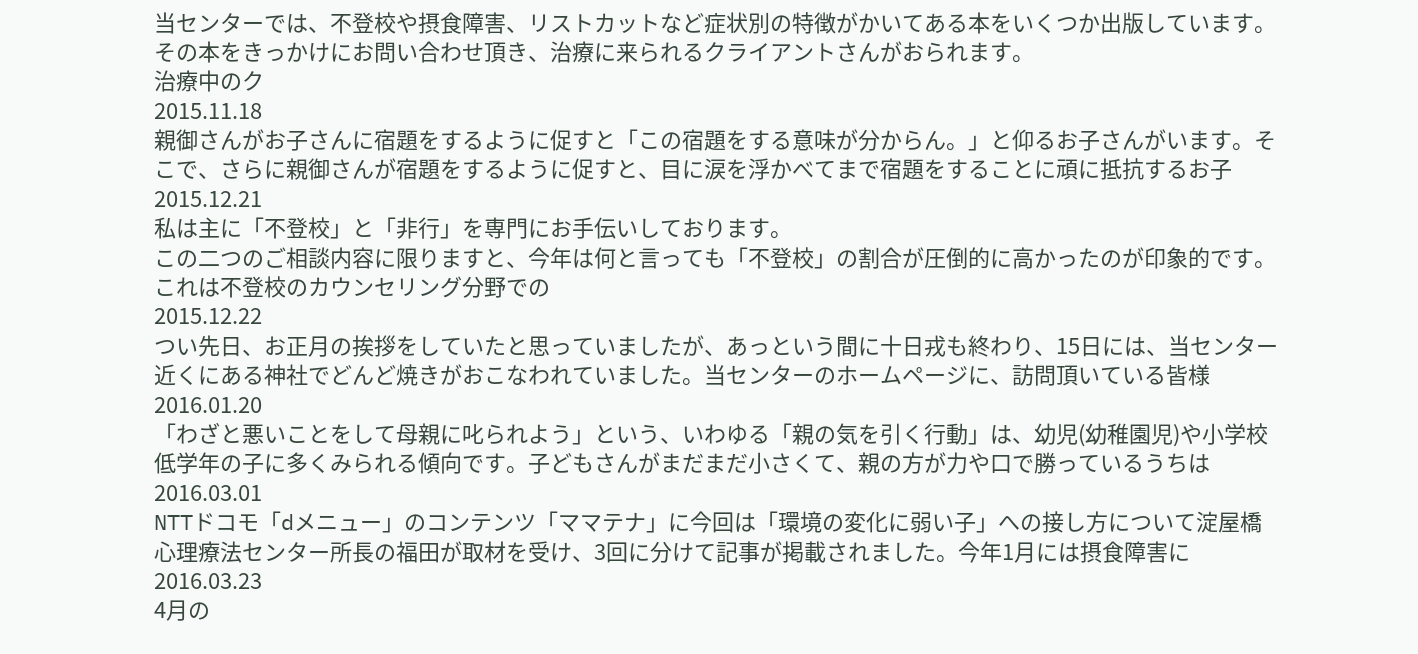当センターでは、不登校や摂食障害、リストカットなど症状別の特徴がかいてある本をいくつか出版しています。
その本をきっかけにお問い合わせ頂き、治療に来られるクライアントさんがおられます。
治療中のク
2015.11.18
親御さんがお子さんに宿題をするように促すと「この宿題をする意味が分からん。」と仰るお子さんがいます。そこで、さらに親御さんが宿題をするように促すと、目に涙を浮かべてまで宿題をすることに頑に抵抗するお子
2015.12.21
私は主に「不登校」と「非行」を専門にお手伝いしております。
この二つのご相談内容に限りますと、今年は何と言っても「不登校」の割合が圧倒的に高かったのが印象的です。これは不登校のカウンセリング分野での
2015.12.22
つい先日、お正月の挨拶をしていたと思っていましたが、あっという間に十日戎も終わり、15日には、当センター近くにある神社でどんど焼きがおこなわれていました。当センターのホームページに、訪問頂いている皆様
2016.01.20
「わざと悪いことをして母親に叱られよう」という、いわゆる「親の気を引く行動」は、幼児(幼稚園児)や小学校低学年の子に多くみられる傾向です。子どもさんがまだまだ小さくて、親の方が力や口で勝っているうちは
2016.03.01
NTTドコモ「dメニュー」のコンテンツ「ママテナ」に今回は「環境の変化に弱い子」への接し方について淀屋橋心理療法センター所長の福田が取材を受け、3回に分けて記事が掲載されました。今年1月には摂食障害に
2016.03.23
4月の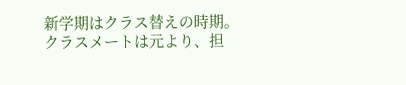新学期はクラス替えの時期。クラスメートは元より、担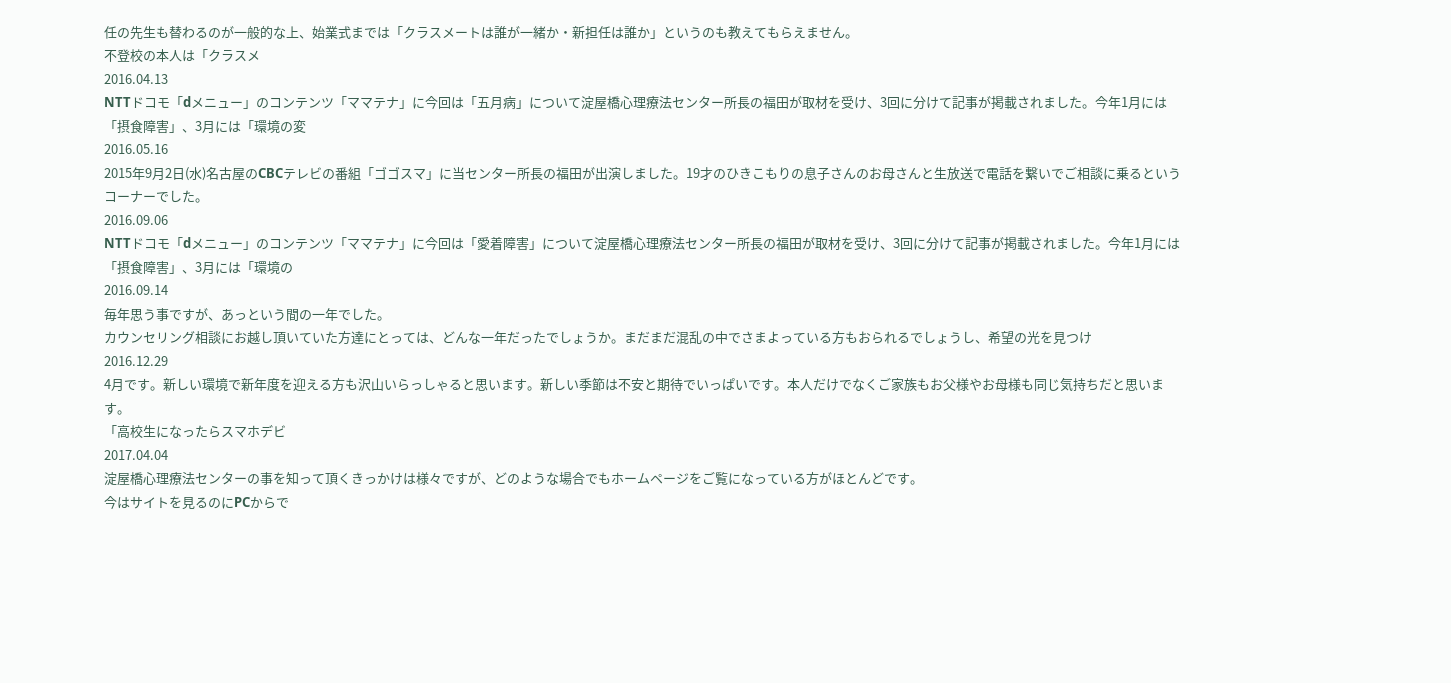任の先生も替わるのが一般的な上、始業式までは「クラスメートは誰が一緒か・新担任は誰か」というのも教えてもらえません。
不登校の本人は「クラスメ
2016.04.13
NTTドコモ「dメニュー」のコンテンツ「ママテナ」に今回は「五月病」について淀屋橋心理療法センター所長の福田が取材を受け、3回に分けて記事が掲載されました。今年1月には「摂食障害」、3月には「環境の変
2016.05.16
2015年9月2日(水)名古屋のCBCテレビの番組「ゴゴスマ」に当センター所長の福田が出演しました。19才のひきこもりの息子さんのお母さんと生放送で電話を繋いでご相談に乗るというコーナーでした。
2016.09.06
NTTドコモ「dメニュー」のコンテンツ「ママテナ」に今回は「愛着障害」について淀屋橋心理療法センター所長の福田が取材を受け、3回に分けて記事が掲載されました。今年1月には「摂食障害」、3月には「環境の
2016.09.14
毎年思う事ですが、あっという間の一年でした。
カウンセリング相談にお越し頂いていた方達にとっては、どんな一年だったでしょうか。まだまだ混乱の中でさまよっている方もおられるでしょうし、希望の光を見つけ
2016.12.29
4月です。新しい環境で新年度を迎える方も沢山いらっしゃると思います。新しい季節は不安と期待でいっぱいです。本人だけでなくご家族もお父様やお母様も同じ気持ちだと思います。
「高校生になったらスマホデビ
2017.04.04
淀屋橋心理療法センターの事を知って頂くきっかけは様々ですが、どのような場合でもホームページをご覧になっている方がほとんどです。
今はサイトを見るのにPCからで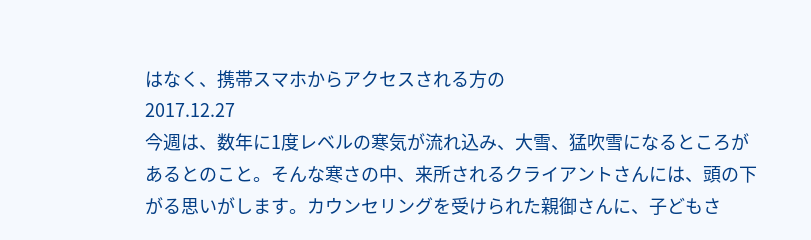はなく、携帯スマホからアクセスされる方の
2017.12.27
今週は、数年に1度レベルの寒気が流れ込み、大雪、猛吹雪になるところがあるとのこと。そんな寒さの中、来所されるクライアントさんには、頭の下がる思いがします。カウンセリングを受けられた親御さんに、子どもさ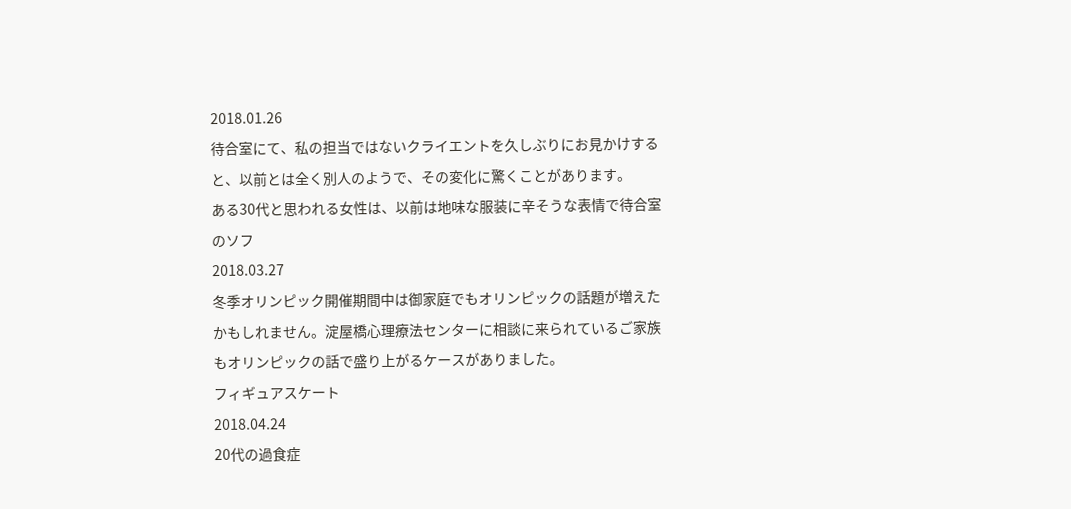2018.01.26
待合室にて、私の担当ではないクライエントを久しぶりにお見かけすると、以前とは全く別人のようで、その変化に驚くことがあります。
ある30代と思われる女性は、以前は地味な服装に辛そうな表情で待合室のソフ
2018.03.27
冬季オリンピック開催期間中は御家庭でもオリンピックの話題が増えたかもしれません。淀屋橋心理療法センターに相談に来られているご家族もオリンピックの話で盛り上がるケースがありました。
フィギュアスケート
2018.04.24
20代の過食症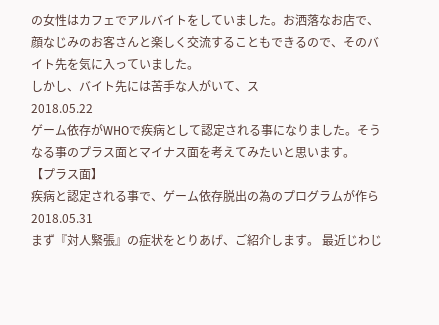の女性はカフェでアルバイトをしていました。お洒落なお店で、顔なじみのお客さんと楽しく交流することもできるので、そのバイト先を気に入っていました。
しかし、バイト先には苦手な人がいて、ス
2018.05.22
ゲーム依存がWHOで疾病として認定される事になりました。そうなる事のプラス面とマイナス面を考えてみたいと思います。
【プラス面】
疾病と認定される事で、ゲーム依存脱出の為のプログラムが作ら
2018.05.31
まず『対人緊張』の症状をとりあげ、ご紹介します。 最近じわじ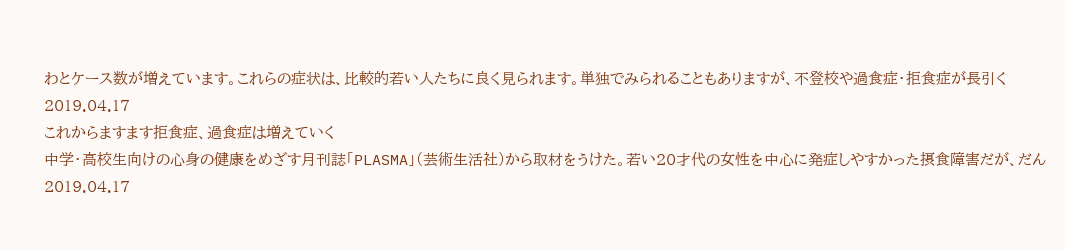わとケース数が増えています。これらの症状は、比較的若い人たちに良く見られます。単独でみられることもありますが、不登校や過食症・拒食症が長引く
2019.04.17
これからますます拒食症、過食症は増えていく
中学・高校生向けの心身の健康をめざす月刊誌「PLASMA」(芸術生活社)から取材をうけた。若い20才代の女性を中心に発症しやすかった摂食障害だが、だん
2019.04.17